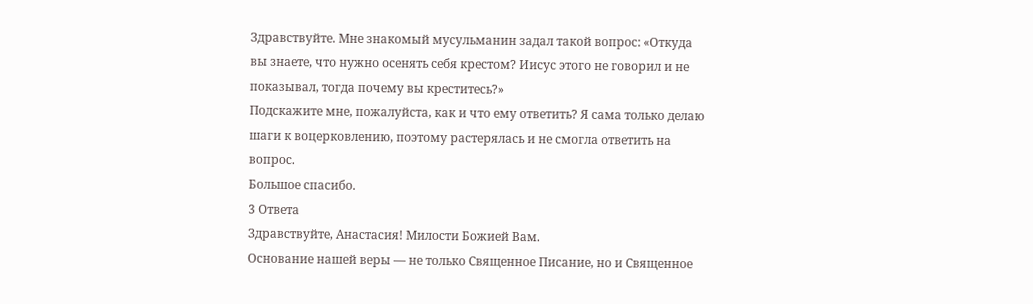Здравствуйте. Мне знакомый мусульманин задал такой вопрос: «Откуда вы знаете, что нужно осенять себя крестом? Иисус этого не говорил и не показывал, тогда почему вы креститесь?»
Подскажите мне, пожалуйста, как и что ему ответить? Я сама только делаю шаги к воцерковлению, поэтому растерялась и не смогла ответить на вопрос.
Большое спасибо.
3 Ответа
Здравствуйте, Анастасия! Милости Божией Вам.
Основание нашей веры — не только Священное Писание, но и Священное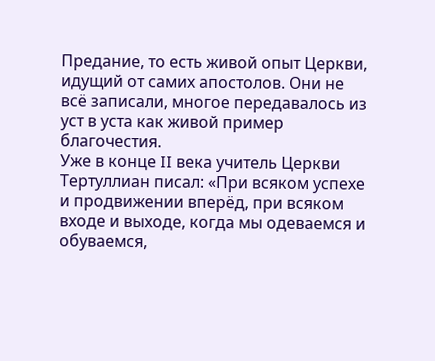Предание, то есть живой опыт Церкви, идущий от самих апостолов. Они не всё записали, многое передавалось из уст в уста как живой пример благочестия.
Уже в конце II века учитель Церкви Тертуллиан писал: «При всяком успехе и продвижении вперёд, при всяком входе и выходе, когда мы одеваемся и обуваемся,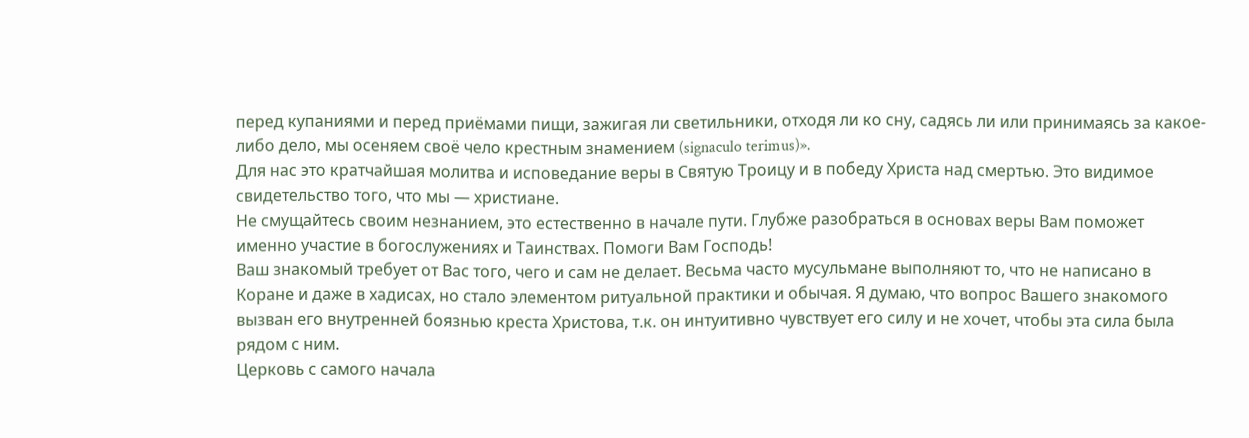перед купаниями и перед приёмами пищи, зажигая ли светильники, отходя ли ко сну, садясь ли или принимаясь за какое-либо дело, мы осеняем своё чело крестным знамением (signaculo terimus)».
Для нас это кратчайшая молитва и исповедание веры в Святую Троицу и в победу Христа над смертью. Это видимое свидетельство того, что мы — христиане.
Не смущайтесь своим незнанием, это естественно в начале пути. Глубже разобраться в основах веры Вам поможет именно участие в богослужениях и Таинствах. Помоги Вам Господь!
Ваш знакомый требует от Вас того, чего и сам не делает. Весьма часто мусульмане выполняют то, что не написано в Коране и даже в хадисах, но стало элементом ритуальной практики и обычая. Я думаю, что вопрос Вашего знакомого вызван его внутренней боязнью креста Христова, т.к. он интуитивно чувствует его силу и не хочет, чтобы эта сила была рядом с ним.
Церковь с самого начала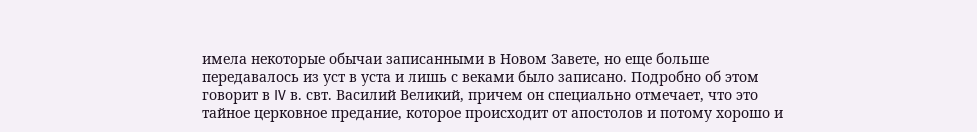имела некоторые обычаи записанными в Новом Завете, но еще больше передавалось из уст в уста и лишь с веками было записано. Подробно об этом говорит в IV в. свт. Василий Великий, причем он специально отмечает, что это тайное церковное предание, которое происходит от апостолов и потому хорошо и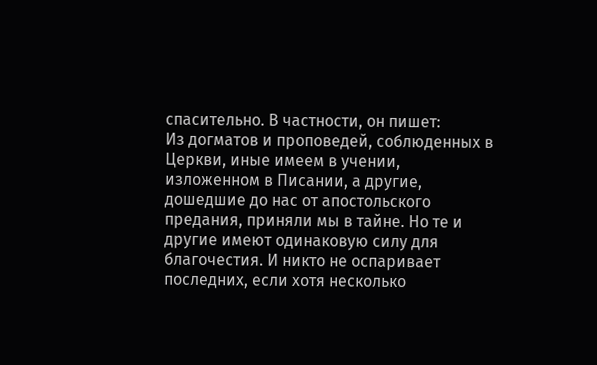спасительно. В частности, он пишет:
Из догматов и проповедей, соблюденных в Церкви, иные имеем в учении, изложенном в Писании, а другие, дошедшие до нас от апостольского предания, приняли мы в тайне. Но те и другие имеют одинаковую силу для благочестия. И никто не оспаривает последних, если хотя несколько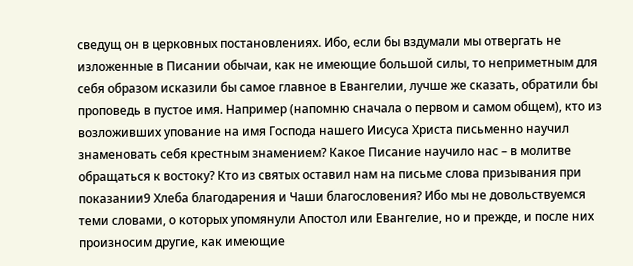сведущ он в церковных постановлениях. Ибо, если бы вздумали мы отвергать не изложенные в Писании обычаи, как не имеющие большой силы, то неприметным для себя образом исказили бы самое главное в Евангелии, лучше же сказать, обратили бы проповедь в пустое имя. Например (напомню сначала о первом и самом общем), кто из возложивших упование на имя Господа нашего Иисуса Христа письменно научил знаменовать себя крестным знамением? Какое Писание научило нас – в молитве обращаться к востоку? Кто из святых оставил нам на письме слова призывания при показании9 Хлеба благодарения и Чаши благословения? Ибо мы не довольствуемся теми словами, о которых упомянули Апостол или Евангелие, но и прежде, и после них произносим другие, как имеющие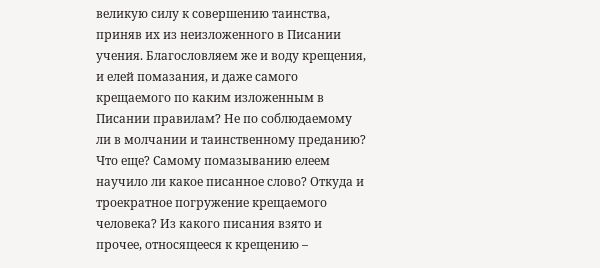великую силу к совершению таинства, приняв их из неизложенного в Писании учения. Благословляем же и воду крещения, и елей помазания, и даже самого крещаемого по каким изложенным в Писании правилам? Не по соблюдаемому ли в молчании и таинственному преданию? Что еще? Самому помазыванию елеем научило ли какое писанное слово? Откуда и троекратное погружение крещаемого человека? Из какого писания взято и прочее, относящееся к крещению –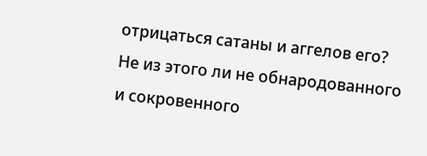отрицаться сатаны и аггелов его? Не из этого ли не обнародованного и сокровенного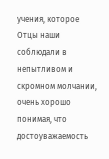учения, которое Отцы наши соблюдали в непытливом и скромном молчании, очень хорошо понимая, что достоуважаемость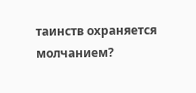таинств охраняется молчанием?